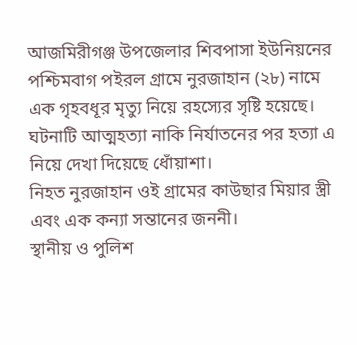আজমিরীগঞ্জ উপজেলার শিবপাসা ইউনিয়নের পশ্চিমবাগ পইরল গ্রামে নুরজাহান (২৮) নামে এক গৃহবধূর মৃত্যু নিয়ে রহস্যের সৃষ্টি হয়েছে। ঘটনাটি আত্মহত্যা নাকি নির্যাতনের পর হত্যা এ নিয়ে দেখা দিয়েছে ধোঁয়াশা।
নিহত নুরজাহান ওই গ্রামের কাউছার মিয়ার স্ত্রী এবং এক কন্যা সন্তানের জননী।
স্থানীয় ও পুলিশ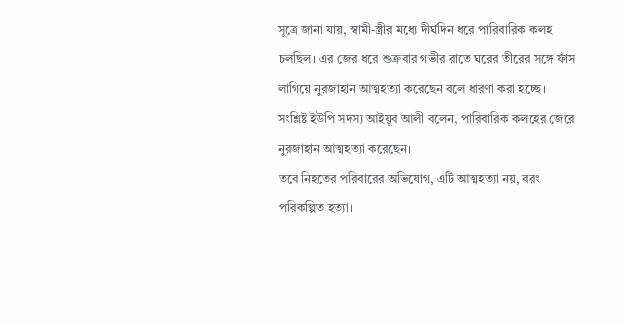সূত্রে জানা যায়, স্বামী-স্ত্রীর মধ্যে দীর্ঘদিন ধরে পারিবারিক কলহ চলছিল। এর জের ধরে শুক্রবার গভীর রাতে ঘরের তীরের সঙ্গে ফাঁস লাগিয়ে নুরজাহান আত্মহত্যা করেছেন বলে ধারণা করা হচ্ছে।
সংশ্লিষ্ট ইউপি সদস্য আইয়ূব আলী বলেন, পারিবারিক কলহের জেরে নুরজাহান আত্মহত্যা করেছেন।
তবে নিহতের পরিবারের অভিযোগ, এটি আত্মহত্যা নয়, বরং পরিকল্পিত হত্যা।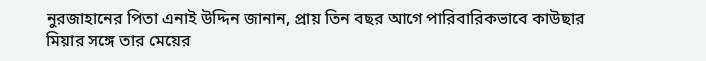নুরজাহানের পিতা এনাই উদ্দিন জানান, প্রায় তিন বছর আগে পারিবারিকভাবে কাউছার মিয়ার সঙ্গে তার মেয়ের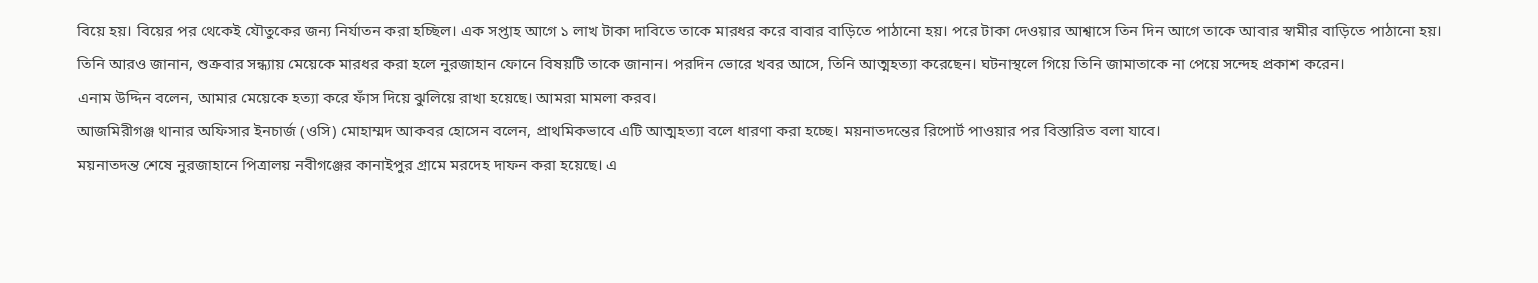বিয়ে হয়। বিয়ের পর থেকেই যৌতুকের জন্য নির্যাতন করা হচ্ছিল। এক সপ্তাহ আগে ১ লাখ টাকা দাবিতে তাকে মারধর করে বাবার বাড়িতে পাঠানো হয়। পরে টাকা দেওয়ার আশ্বাসে তিন দিন আগে তাকে আবার স্বামীর বাড়িতে পাঠানো হয়।
তিনি আরও জানান, শুক্রবার সন্ধ্যায় মেয়েকে মারধর করা হলে নুরজাহান ফোনে বিষয়টি তাকে জানান। পরদিন ভোরে খবর আসে, তিনি আত্মহত্যা করেছেন। ঘটনাস্থলে গিয়ে তিনি জামাতাকে না পেয়ে সন্দেহ প্রকাশ করেন।
এনাম উদ্দিন বলেন, আমার মেয়েকে হত্যা করে ফাঁস দিয়ে ঝুলিয়ে রাখা হয়েছে। আমরা মামলা করব।
আজমিরীগঞ্জ থানার অফিসার ইনচার্জ (ওসি) মোহাম্মদ আকবর হোসেন বলেন, প্রাথমিকভাবে এটি আত্মহত্যা বলে ধারণা করা হচ্ছে। ময়নাতদন্তের রিপোর্ট পাওয়ার পর বিস্তারিত বলা যাবে।
ময়নাতদন্ত শেষে নুরজাহানে পিত্রালয় নবীগঞ্জের কানাইপুর গ্রামে মরদেহ দাফন করা হয়েছে। এ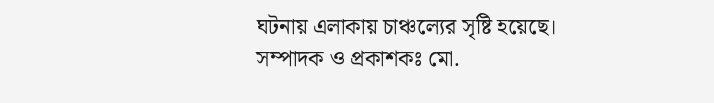ঘটনায় এলাকায় চাঞ্চল্যের সৃষ্টি হয়েছে।
সম্পাদক ও প্রকাশকঃ মো.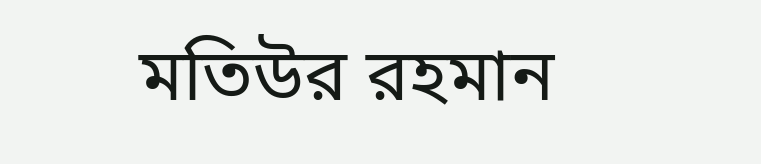মতিউর রহমান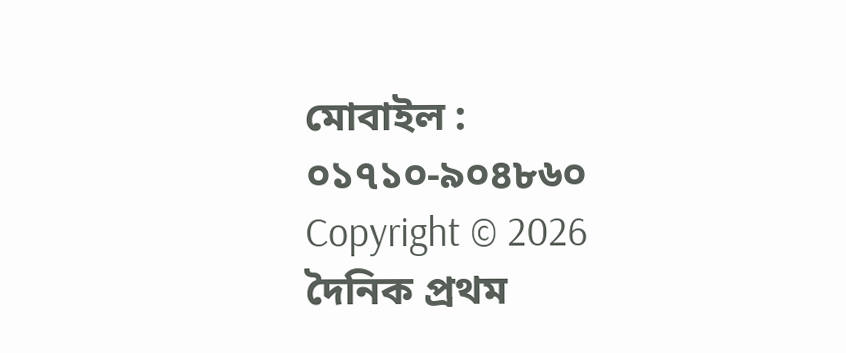মোবাইল : ০১৭১০-৯০৪৮৬০
Copyright © 2026 দৈনিক প্রথম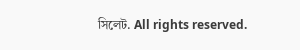সিলেট. All rights reserved.